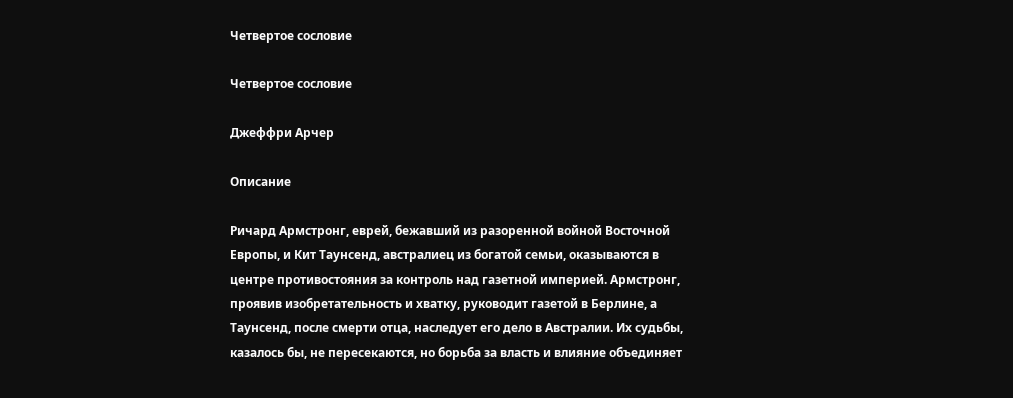Четвертое сословие

Четвертое сословие

Джеффри Арчер

Описание

Ричард Армстронг, еврей, бежавший из разоренной войной Восточной Европы, и Кит Таунсенд, австралиец из богатой семьи, оказываются в центре противостояния за контроль над газетной империей. Армстронг, проявив изобретательность и хватку, руководит газетой в Берлине, а Таунсенд, после смерти отца, наследует его дело в Австралии. Их судьбы, казалось бы, не пересекаются, но борьба за власть и влияние объединяет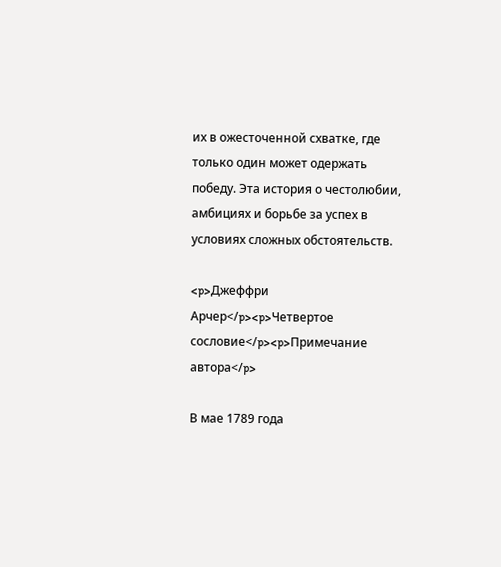их в ожесточенной схватке, где только один может одержать победу. Эта история о честолюбии, амбициях и борьбе за успех в условиях сложных обстоятельств.

<p>Джеффри Арчер</p><p>Четвертое сословие</p><p>Примечание автора</p>

В мае 1789 года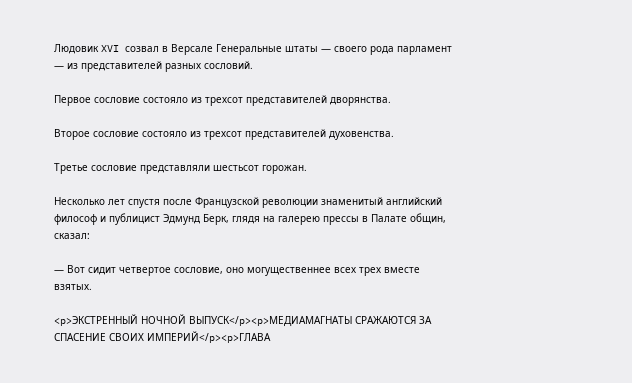Людовик XVI созвал в Версале Генеральные штаты — своего рода парламент — из представителей разных сословий.

Первое сословие состояло из трехсот представителей дворянства.

Второе сословие состояло из трехсот представителей духовенства.

Третье сословие представляли шестьсот горожан.

Несколько лет спустя после Французской революции знаменитый английский философ и публицист Эдмунд Берк, глядя на галерею прессы в Палате общин, сказал:

— Вот сидит четвертое сословие, оно могущественнее всех трех вместе взятых.

<p>ЭКСТРЕННЫЙ НОЧНОЙ ВЫПУСК</p><p>МЕДИАМАГНАТЫ СРАЖАЮТСЯ ЗА СПАСЕНИЕ СВОИХ ИМПЕРИЙ</p><p>ГЛАВА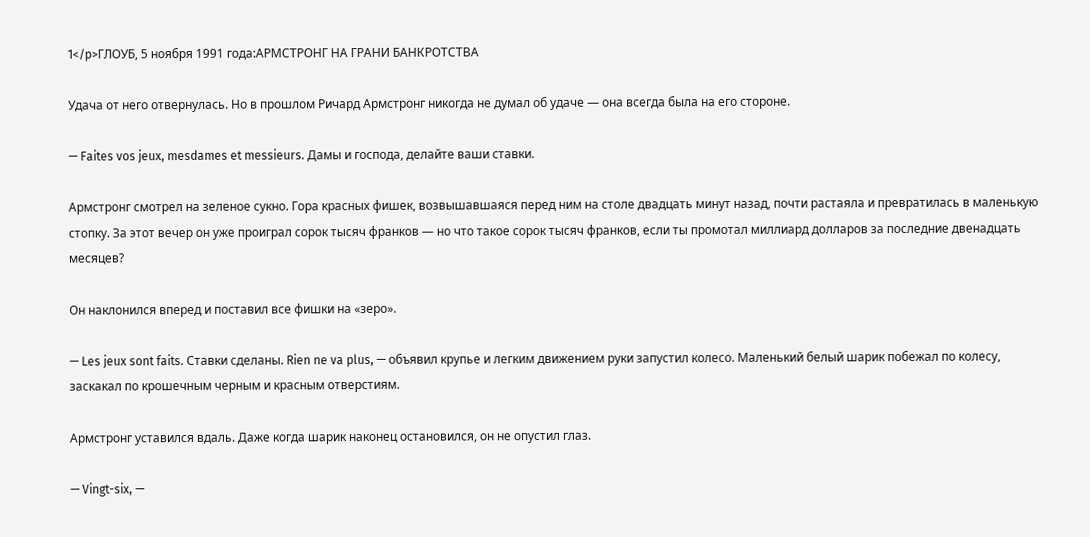1</p>ГЛОУБ, 5 ноября 1991 года:АРМСТРОНГ НА ГРАНИ БАНКРОТСТВА

Удача от него отвернулась. Но в прошлом Ричард Армстронг никогда не думал об удаче — она всегда была на его стороне.

— Faites vos jeux, mesdames et messieurs. Дамы и господа, делайте ваши ставки.

Армстронг смотрел на зеленое сукно. Гора красных фишек, возвышавшаяся перед ним на столе двадцать минут назад, почти растаяла и превратилась в маленькую стопку. За этот вечер он уже проиграл сорок тысяч франков — но что такое сорок тысяч франков, если ты промотал миллиард долларов за последние двенадцать месяцев?

Он наклонился вперед и поставил все фишки на «зеро».

— Les jeux sont faits. Ставки сделаны. Rien ne va plus, — объявил крупье и легким движением руки запустил колесо. Маленький белый шарик побежал по колесу, заскакал по крошечным черным и красным отверстиям.

Армстронг уставился вдаль. Даже когда шарик наконец остановился, он не опустил глаз.

— Vingt-six, —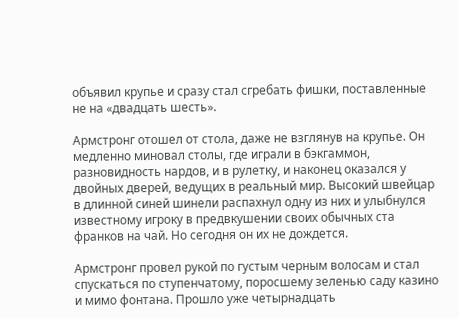объявил крупье и сразу стал сгребать фишки, поставленные не на «двадцать шесть».

Армстронг отошел от стола, даже не взглянув на крупье. Он медленно миновал столы, где играли в бэкгаммон, разновидность нардов, и в рулетку, и наконец оказался у двойных дверей, ведущих в реальный мир. Высокий швейцар в длинной синей шинели распахнул одну из них и улыбнулся известному игроку в предвкушении своих обычных ста франков на чай. Но сегодня он их не дождется.

Армстронг провел рукой по густым черным волосам и стал спускаться по ступенчатому, поросшему зеленью саду казино и мимо фонтана. Прошло уже четырнадцать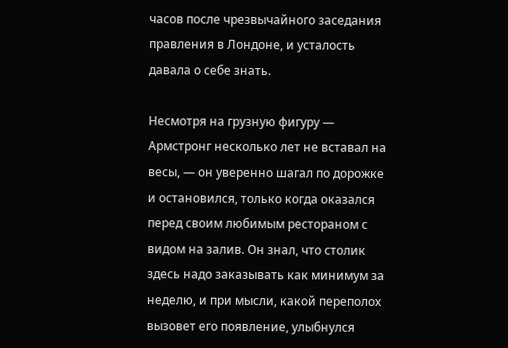часов после чрезвычайного заседания правления в Лондоне, и усталость давала о себе знать.

Несмотря на грузную фигуру — Армстронг несколько лет не вставал на весы, — он уверенно шагал по дорожке и остановился, только когда оказался перед своим любимым рестораном с видом на залив. Он знал, что столик здесь надо заказывать как минимум за неделю, и при мысли, какой переполох вызовет его появление, улыбнулся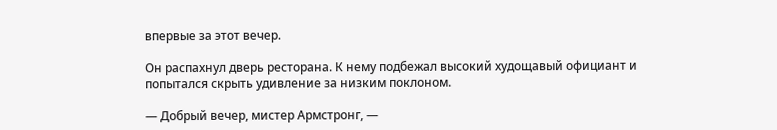впервые за этот вечер.

Он распахнул дверь ресторана. К нему подбежал высокий худощавый официант и попытался скрыть удивление за низким поклоном.

— Добрый вечер, мистер Армстронг, —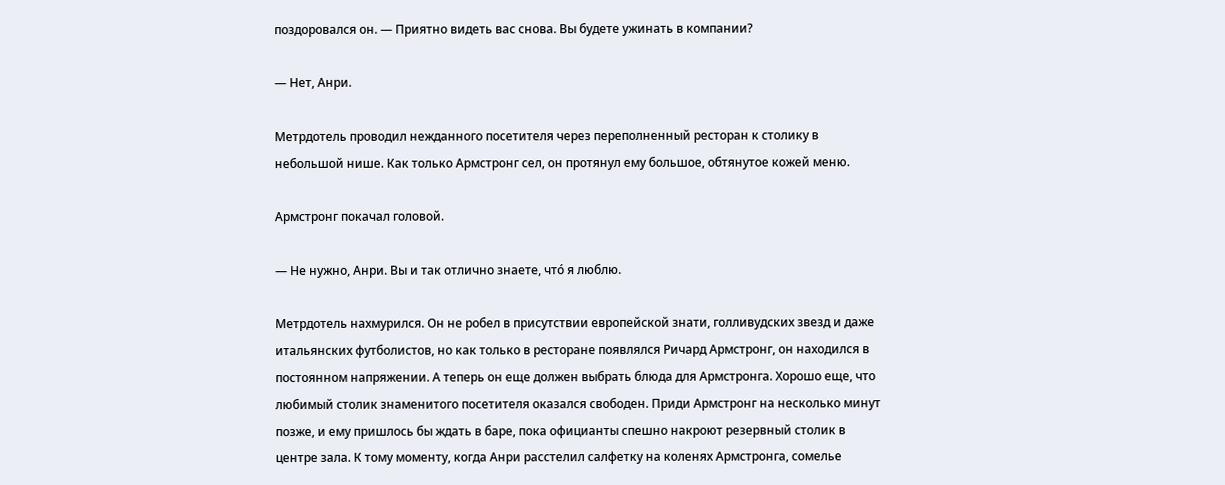поздоровался он. — Приятно видеть вас снова. Вы будете ужинать в компании?

— Нет, Анри.

Метрдотель проводил нежданного посетителя через переполненный ресторан к столику в небольшой нише. Как только Армстронг сел, он протянул ему большое, обтянутое кожей меню.

Армстронг покачал головой.

— Не нужно, Анри. Вы и так отлично знаете, что́ я люблю.

Метрдотель нахмурился. Он не робел в присутствии европейской знати, голливудских звезд и даже итальянских футболистов, но как только в ресторане появлялся Ричард Армстронг, он находился в постоянном напряжении. А теперь он еще должен выбрать блюда для Армстронга. Хорошо еще, что любимый столик знаменитого посетителя оказался свободен. Приди Армстронг на несколько минут позже, и ему пришлось бы ждать в баре, пока официанты спешно накроют резервный столик в центре зала. К тому моменту, когда Анри расстелил салфетку на коленях Армстронга, сомелье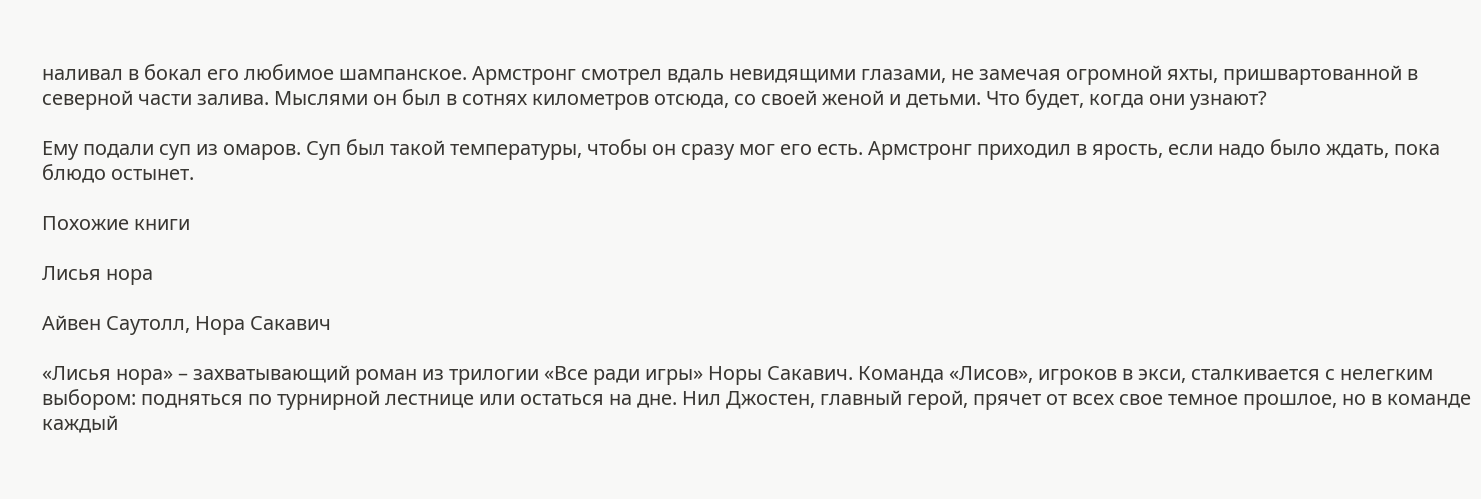наливал в бокал его любимое шампанское. Армстронг смотрел вдаль невидящими глазами, не замечая огромной яхты, пришвартованной в северной части залива. Мыслями он был в сотнях километров отсюда, со своей женой и детьми. Что будет, когда они узнают?

Ему подали суп из омаров. Суп был такой температуры, чтобы он сразу мог его есть. Армстронг приходил в ярость, если надо было ждать, пока блюдо остынет.

Похожие книги

Лисья нора

Айвен Саутолл, Нора Сакавич

«Лисья нора» – захватывающий роман из трилогии «Все ради игры» Норы Сакавич. Команда «Лисов», игроков в экси, сталкивается с нелегким выбором: подняться по турнирной лестнице или остаться на дне. Нил Джостен, главный герой, прячет от всех свое темное прошлое, но в команде каждый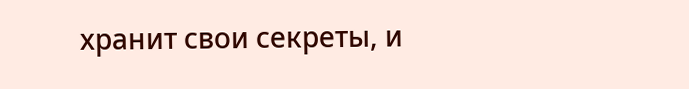хранит свои секреты, и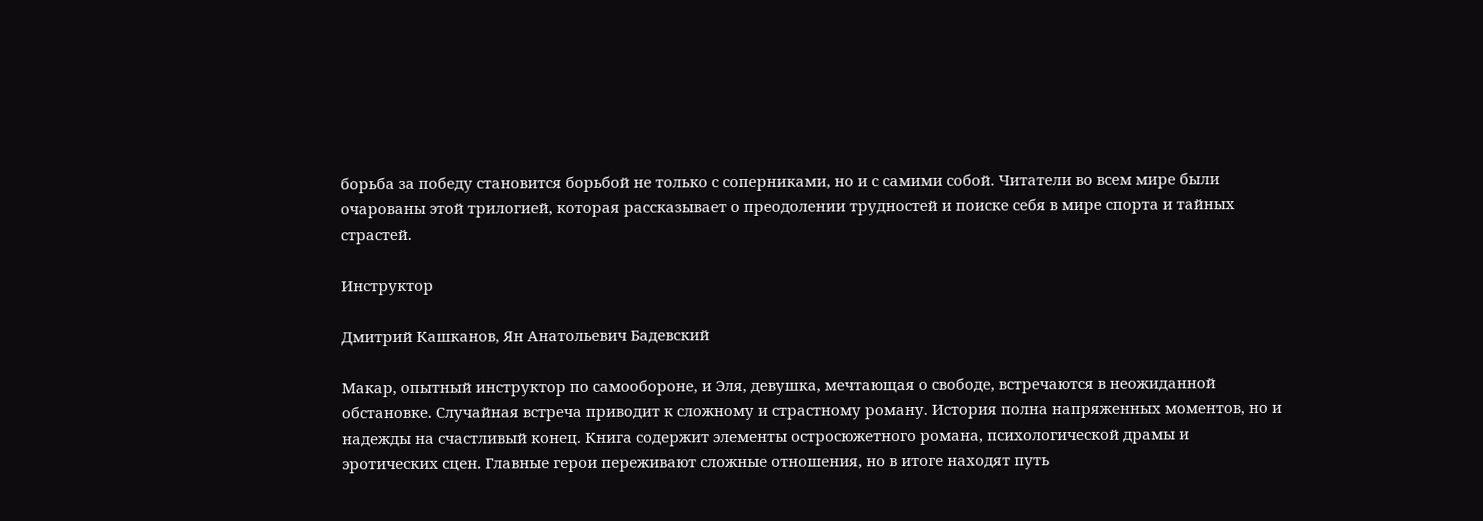борьба за победу становится борьбой не только с соперниками, но и с самими собой. Читатели во всем мире были очарованы этой трилогией, которая рассказывает о преодолении трудностей и поиске себя в мире спорта и тайных страстей.

Инструктор

Дмитрий Кашканов, Ян Анатольевич Бадевский

Макар, опытный инструктор по самообороне, и Эля, девушка, мечтающая о свободе, встречаются в неожиданной обстановке. Случайная встреча приводит к сложному и страстному роману. История полна напряженных моментов, но и надежды на счастливый конец. Книга содержит элементы остросюжетного романа, психологической драмы и эротических сцен. Главные герои переживают сложные отношения, но в итоге находят путь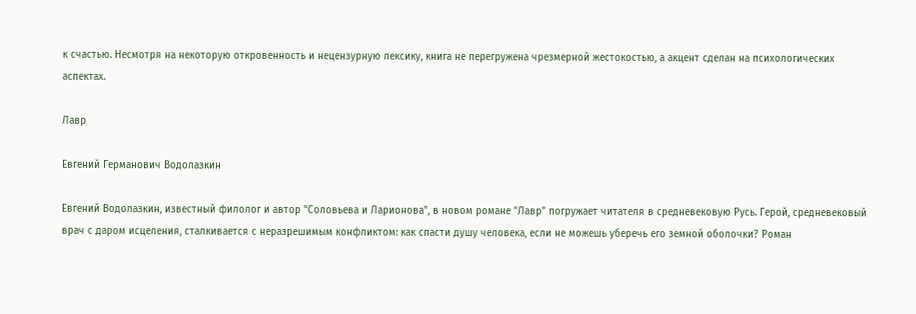к счастью. Несмотря на некоторую откровенность и нецензурную лексику, книга не перегружена чрезмерной жестокостью, а акцент сделан на психологических аспектах.

Лавр

Евгений Германович Водолазкин

Евгений Водолазкин, известный филолог и автор "Соловьева и Ларионова", в новом романе "Лавр" погружает читателя в средневековую Русь. Герой, средневековый врач с даром исцеления, сталкивается с неразрешимым конфликтом: как спасти душу человека, если не можешь уберечь его земной оболочки? Роман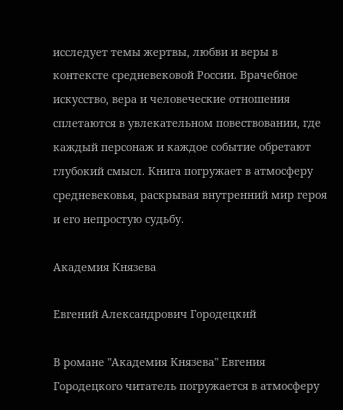исследует темы жертвы, любви и веры в контексте средневековой России. Врачебное искусство, вера и человеческие отношения сплетаются в увлекательном повествовании, где каждый персонаж и каждое событие обретают глубокий смысл. Книга погружает в атмосферу средневековья, раскрывая внутренний мир героя и его непростую судьбу.

Академия Князева

Евгений Александрович Городецкий

В романе "Академия Князева" Евгения Городецкого читатель погружается в атмосферу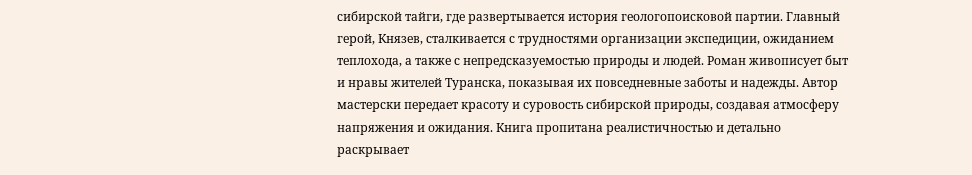сибирской тайги, где развертывается история геологопоисковой партии. Главный герой, Князев, сталкивается с трудностями организации экспедиции, ожиданием теплохода, а также с непредсказуемостью природы и людей. Роман живописует быт и нравы жителей Туранска, показывая их повседневные заботы и надежды. Автор мастерски передает красоту и суровость сибирской природы, создавая атмосферу напряжения и ожидания. Книга пропитана реалистичностью и детально раскрывает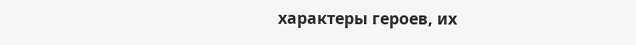характеры героев, их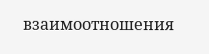взаимоотношения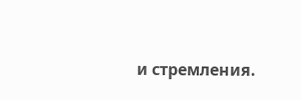и стремления.